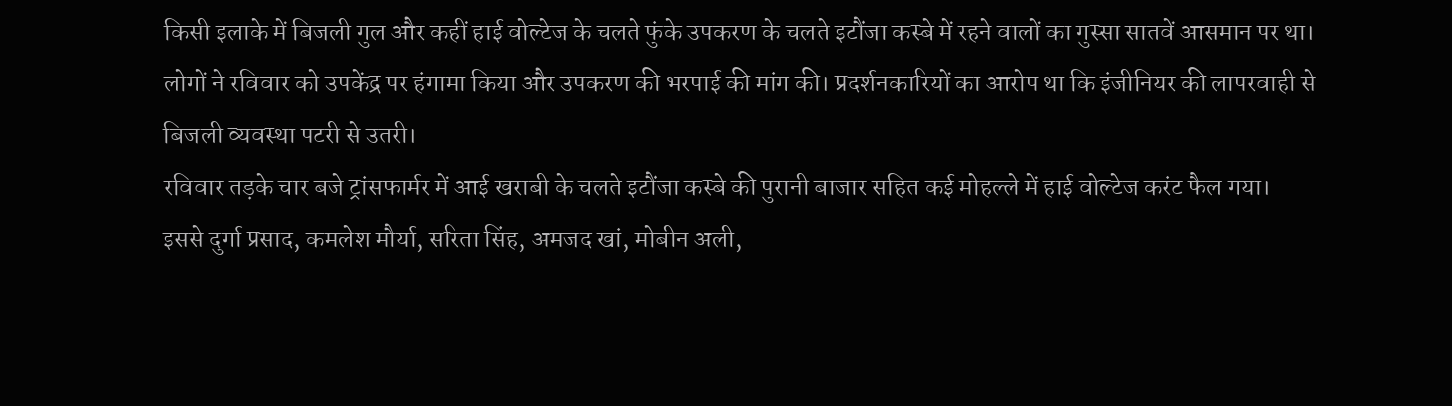किसी इलाके में बिजली गुल और कहीं हाई वोल्टेज के चलते फुंके उपकरण के चलते इटौंजा कस्बे में रहने वालों का गुस्सा सातवें आसमान पर था।
लोगों ने रविवार को उपकेंद्र पर हंगामा किया और उपकरण की भरपाई की मांग की। प्रदर्शनकारियों का आरोप था कि इंजीनियर की लापरवाही से बिजली व्यवस्था पटरी से उतरी।
रविवार तड़के चार बजे ट्रांसफार्मर में आई खराबी के चलते इटौंजा कस्बे की पुरानी बाजार सहित कई मोहल्ले में हाई वोल्टेज करंट फैल गया।
इससे दुर्गा प्रसाद, कमलेश मौर्या, सरिता सिंह, अमजद खां, मोबीन अली,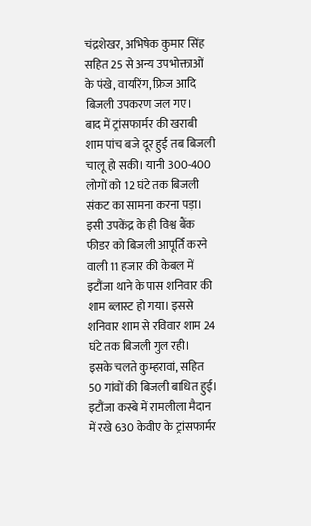चंद्रशेखर, अभिषेक कुमार सिंह सहित 25 से अन्य उपभोक्ताओं के पंखे, वायरिंग, फ्रिज आदि बिजली उपकरण जल गए।
बाद में ट्रांसफार्मर की खराबी शाम पांच बजे दूर हुई तब बिजली चालू हो सकी। यानी 300-400 लोगों को 12 घंटे तक बिजली संकट का सामना करना पड़ा।
इसी उपकेंद्र के ही विश्व बैंक फीडर को बिजली आपूर्ति करने वाली 11 हजार की केबल में इटौंजा थाने के पास शनिवार की शाम ब्लास्ट हो गया। इससे शनिवार शाम से रविवार शाम 24 घंटे तक बिजली गुल रही।
इसके चलते कुम्हरावां, सहित 50 गांवों की बिजली बाधित हुई। इटौंजा कस्बे में रामलीला मैदान में रखे 630 केवीए के ट्रांसफार्मर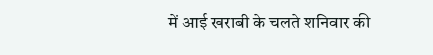में आई खराबी के चलते शनिवार की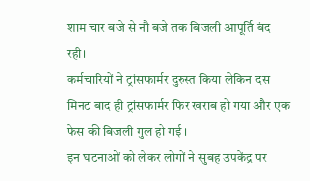शाम चार बजे से नौ बजे तक बिजली आपूर्ति बंद रही।
कर्मचारियों ने ट्रांसफार्मर दुरुस्त किया लेकिन दस मिनट बाद ही ट्रांसफार्मर फिर खराब हो गया और एक फेस की बिजली गुल हो गई ।
इन घटनाओं को लेकर लोगों ने सुबह उपकेंद्र पर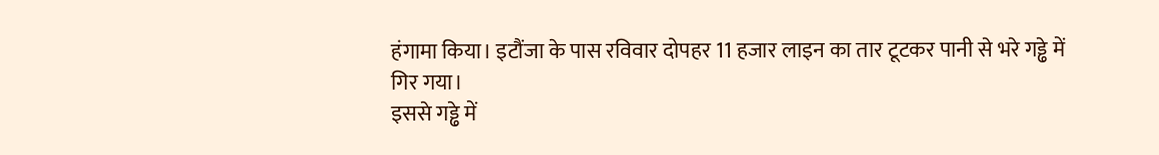हंगामा किया। इटौंजा के पास रविवार दोपहर 11 हजार लाइन का तार टूटकर पानी से भरे गड्ढे में गिर गया।
इससे गड्ढे में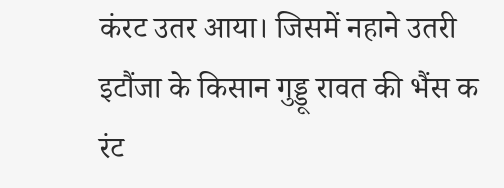कंरट उतर आया। जिसमें नहाने उतरी इटौंजा के किसान गुड्डू रावत की भैंस क रंट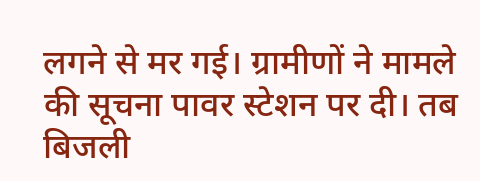लगने से मर गई। ग्रामीणों ने मामले की सूचना पावर स्टेशन पर दी। तब बिजली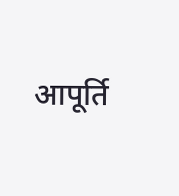आपूर्ति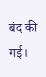बंद की गई।